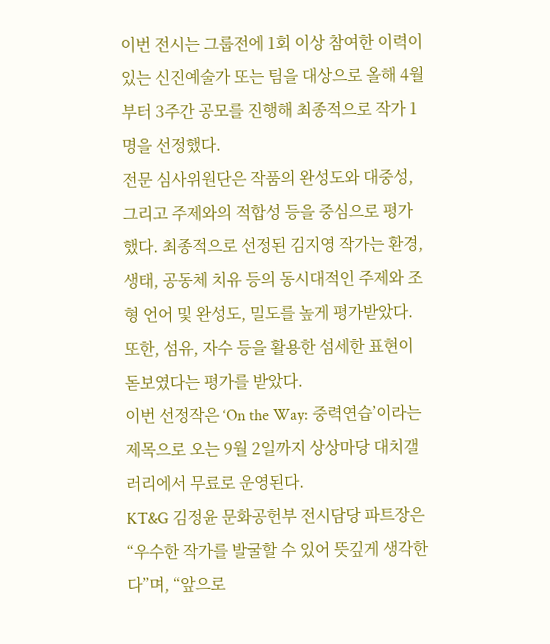이번 전시는 그룹전에 1회 이상 참여한 이력이 있는 신진예술가 또는 팀을 대상으로 올해 4월부터 3주간 공모를 진행해 최종적으로 작가 1명을 선정했다.
전문 심사위원단은 작품의 완성도와 대중성, 그리고 주제와의 적합성 등을 중심으로 평가했다. 최종적으로 선정된 김지영 작가는 환경, 생태, 공동체 치유 등의 동시대적인 주제와 조형 언어 및 완성도, 밀도를 높게 평가받았다. 또한, 섬유, 자수 등을 활용한 섬세한 표현이 돋보였다는 평가를 받았다.
이번 선정작은 ‘On the Way: 중력연습’이라는 제목으로 오는 9월 2일까지 상상마당 대치갤러리에서 무료로 운영된다.
KT&G 김정윤 문화공헌부 전시담당 파트장은 “우수한 작가를 발굴할 수 있어 뜻깊게 생각한다”며, “앞으로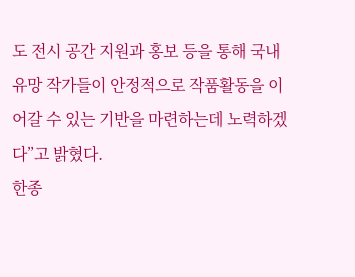도 전시 공간 지원과 홍보 등을 통해 국내 유망 작가들이 안정적으로 작품활동을 이어갈 수 있는 기반을 마련하는데 노력하겠다”고 밝혔다.
한종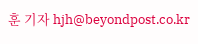훈 기자 hjh@beyondpost.co.kr